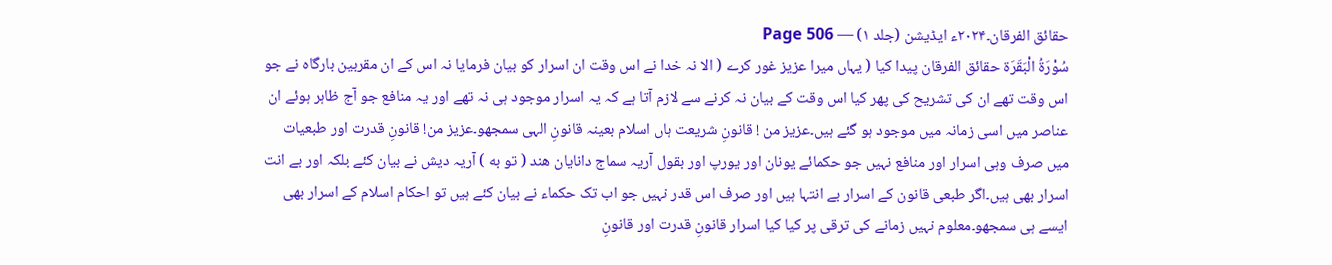حقائق الفرقان۔۲۰۲۴ء ایڈیشن (جلد ۱) — Page 506
سُوْرَةُ الْبَقَرَة حقائق الفرقان پیدا کیا ( یہاں میرا عزیز غور کرے ( الا نہ خدا نے اس وقت ان اسرار کو بیان فرمایا نہ اس کے ان مقربین بارگاہ نے جو اس وقت تھے ان کی تشریح کی پھر کیا اس وقت کے بیان نہ کرنے سے لازم آتا ہے کہ یہ اسرار موجود ہی نہ تھے اور یہ منافع جو آج ظاہر ہوئے ان عناصر میں اسی زمانہ میں موجود ہو گئے ہیں۔عزیز من ! قانونِ شریعت ہاں اسلام بعینہ قانونِ الہی سمجھو۔عزیز من! قانونِ قدرت اور طبعیات میں صرف وہی اسرار اور منافع نہیں جو حکمائے یونان اور یورپ اور بقول آریہ سماج دانایان هند ( تو به ) آریہ دیش نے بیان کئے بلکہ اور بے انت اسرار بھی ہیں۔اگر طبعی قانون کے اسرار بے انتہا ہیں اور صرف اس قدر نہیں جو اب تک حکماء نے بیان کئے ہیں تو احکام اسلام کے اسرار بھی ایسے ہی سمجھو۔معلوم نہیں زمانے کی ترقی پر کیا کیا اسرار قانونِ قدرت اور قانونِ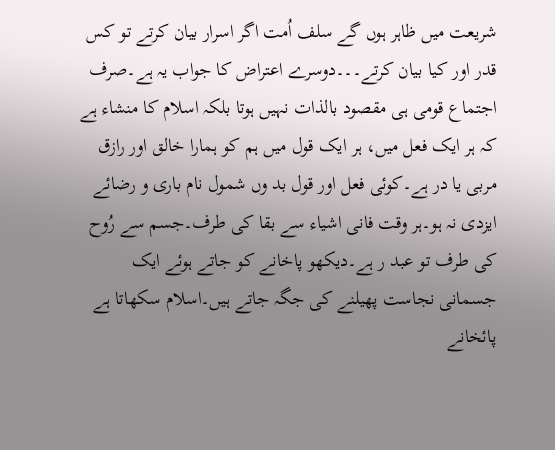شریعت میں ظاہر ہوں گے سلف اُمت اگر اسرار بیان کرتے تو کس قدر اور کیا بیان کرتے۔۔۔دوسرے اعتراض کا جواب یہ ہے۔صرف اجتماع قومی ہی مقصود بالذات نہیں ہوتا بلکہ اسلام کا منشاء ہے کہ ہر ایک فعل میں، ہر ایک قول میں ہم کو ہمارا خالق اور رازق مربی یا در ہے۔کوئی فعل اور قول بد وں شمول نام باری و رضائے ایزدی نہ ہو۔ہر وقت فانی اشیاء سے بقا کی طرف۔جسم سے رُوح کی طرف تو عبد ر ہے۔دیکھو پاخانے کو جاتے ہوئے ایک جسمانی نجاست پھیلنے کی جگہ جاتے ہیں۔اسلام سکھاتا ہے پائخانے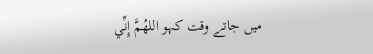میں جاتے وقت کہو اللهُمَّ إِنِّي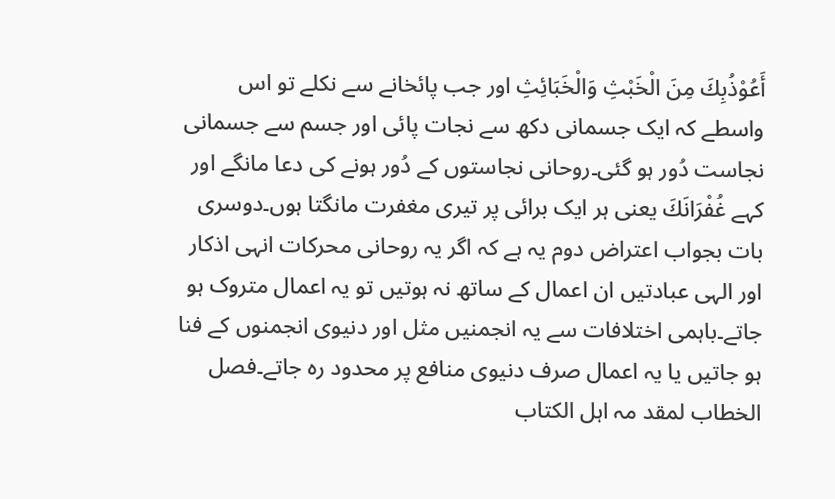أَعُوْذُبِكَ مِنَ الْخَبْثِ وَالْخَبَائِثِ اور جب پائخانے سے نکلے تو اس واسطے کہ ایک جسمانی دکھ سے نجات پائی اور جسم سے جسمانی نجاست دُور ہو گئی۔روحانی نجاستوں کے دُور ہونے کی دعا مانگے اور کہے غُفْرَانَكَ یعنی ہر ایک برائی پر تیری مغفرت مانگتا ہوں۔دوسری بات بجواب اعتراض دوم یہ ہے کہ اگر یہ روحانی محرکات انہی اذکار اور الہی عبادتیں ان اعمال کے ساتھ نہ ہوتیں تو یہ اعمال متروک ہو جاتے۔باہمی اختلافات سے یہ انجمنیں مثل اور دنیوی انجمنوں کے فنا ہو جاتیں یا یہ اعمال صرف دنیوی منافع پر محدود رہ جاتے۔فصل الخطاب لمقد مہ اہل الکتاب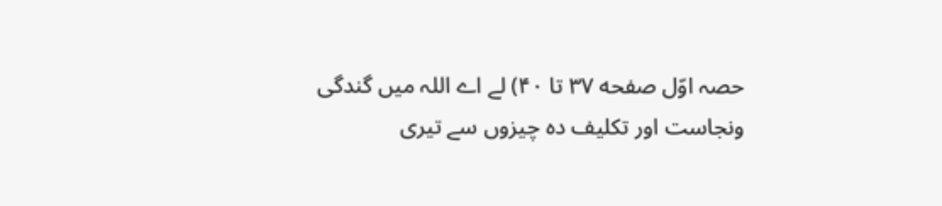حصہ اوّل صفحه ۳۷ تا ۴۰) لے اے اللہ میں گندگی ونجاست اور تکلیف دہ چیزوں سے تیری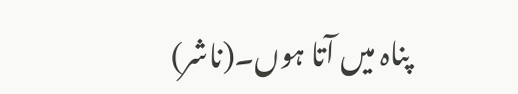پناہ میں آتا ہوں۔(ناشر)